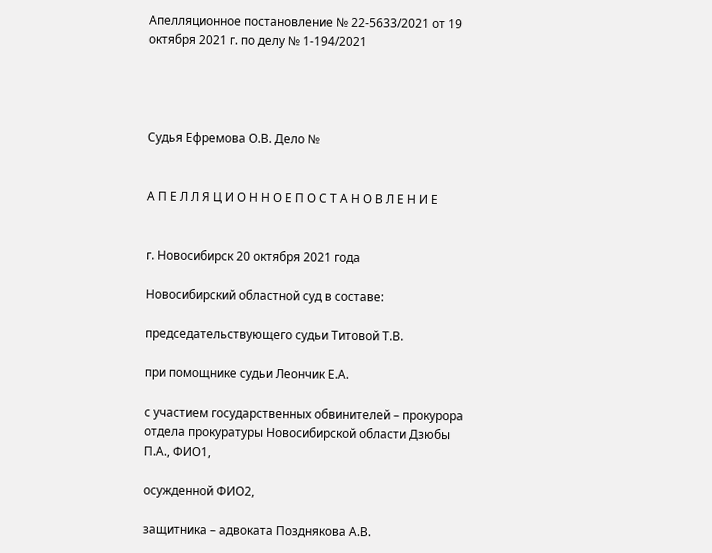Апелляционное постановление № 22-5633/2021 от 19 октября 2021 г. по делу № 1-194/2021




Судья Ефремова О.В. Дело №


А П Е Л Л Я Ц И О Н Н О Е П О С Т А Н О В Л Е Н И Е


г. Новосибирск 20 октября 2021 года

Новосибирский областной суд в составе:

председательствующего судьи Титовой Т.В.

при помощнике судьи Леончик Е.А.

с участием государственных обвинителей – прокурора отдела прокуратуры Новосибирской области Дзюбы П.А., ФИО1,

осужденной ФИО2,

защитника – адвоката Позднякова А.В.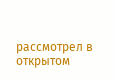рассмотрел в открытом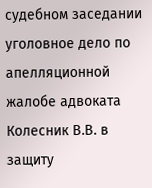судебном заседании уголовное дело по апелляционной жалобе адвоката Колесник В.В. в защиту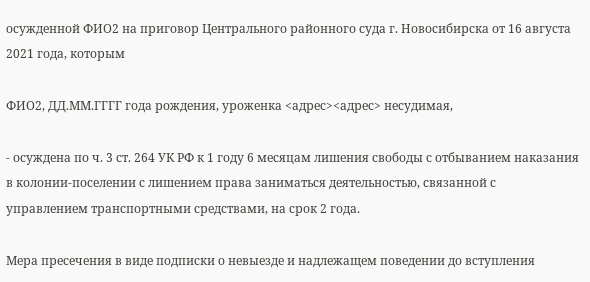осужденной ФИО2 на приговор Центрального районного суда г. Новосибирска от 16 августа 2021 года, которым

ФИО2, ДД.ММ.ГГГГ года рождения, уроженка <адрес><адрес> несудимая,

- осуждена по ч. 3 ст. 264 УК РФ к 1 году 6 месяцам лишения свободы с отбыванием наказания в колонии-поселении с лишением права заниматься деятельностью, связанной с управлением транспортными средствами, на срок 2 года.

Мера пресечения в виде подписки о невыезде и надлежащем поведении до вступления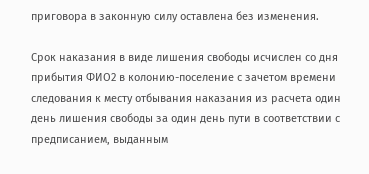приговора в законную силу оставлена без изменения.

Срок наказания в виде лишения свободы исчислен со дня прибытия ФИО2 в колонию-поселение с зачетом времени следования к месту отбывания наказания из расчета один день лишения свободы за один день пути в соответствии с предписанием, выданным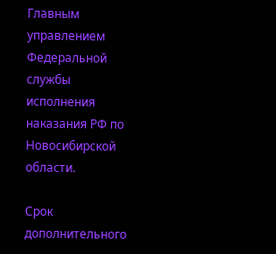Главным управлением Федеральной службы исполнения наказания РФ по Новосибирской области.

Срок дополнительного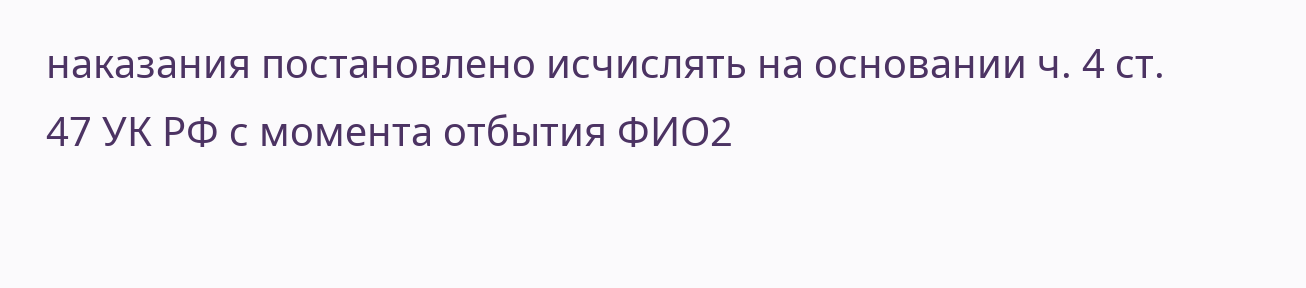наказания постановлено исчислять на основании ч. 4 ст. 47 УК РФ с момента отбытия ФИО2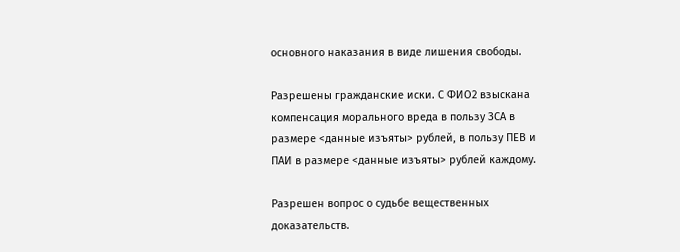основного наказания в виде лишения свободы.

Разрешены гражданские иски. С ФИО2 взыскана компенсация морального вреда в пользу ЗСА в размере <данные изъяты> рублей, в пользу ПЕВ и ПАИ в размере <данные изъяты> рублей каждому.

Разрешен вопрос о судьбе вещественных доказательств.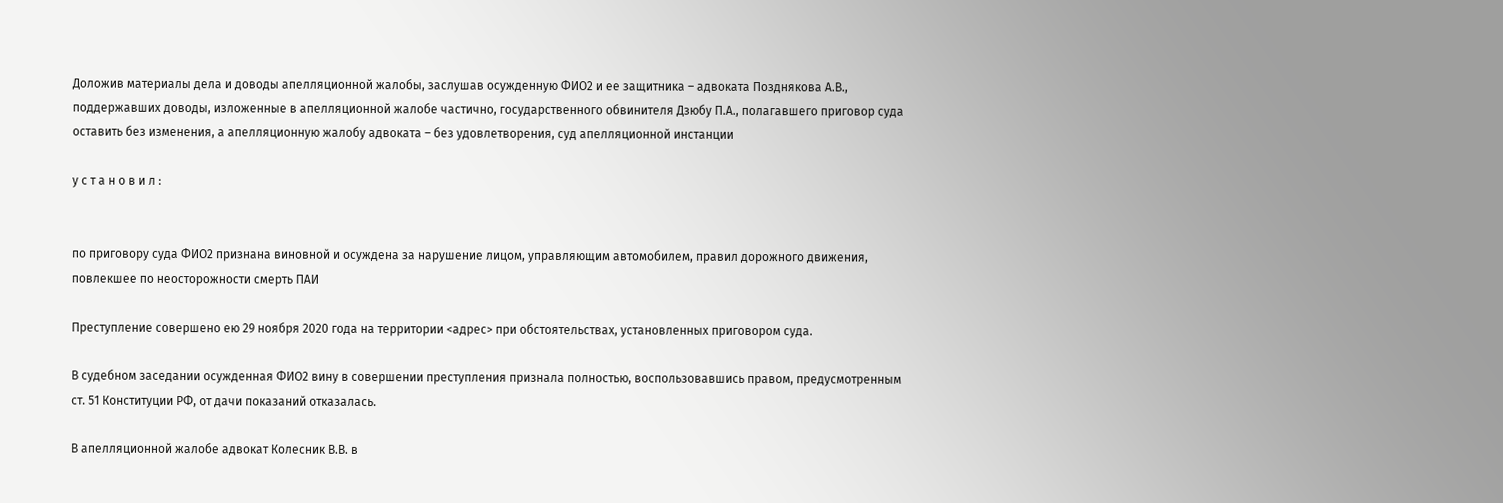Доложив материалы дела и доводы апелляционной жалобы, заслушав осужденную ФИО2 и ее защитника – адвоката Позднякова А.В., поддержавших доводы, изложенные в апелляционной жалобе частично, государственного обвинителя Дзюбу П.А., полагавшего приговор суда оставить без изменения, а апелляционную жалобу адвоката – без удовлетворения, суд апелляционной инстанции

у с т а н о в и л :


по приговору суда ФИО2 признана виновной и осуждена за нарушение лицом, управляющим автомобилем, правил дорожного движения, повлекшее по неосторожности смерть ПАИ

Преступление совершено ею 29 ноября 2020 года на территории <адрес> при обстоятельствах, установленных приговором суда.

В судебном заседании осужденная ФИО2 вину в совершении преступления признала полностью, воспользовавшись правом, предусмотренным ст. 51 Конституции РФ, от дачи показаний отказалась.

В апелляционной жалобе адвокат Колесник В.В. в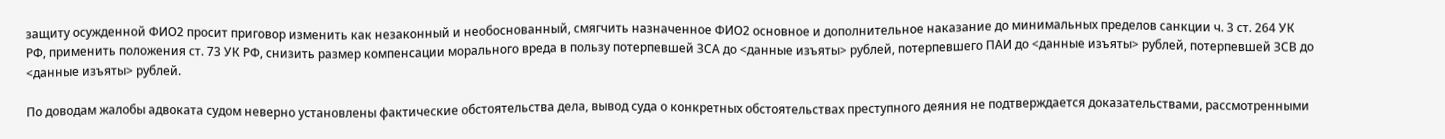защиту осужденной ФИО2 просит приговор изменить как незаконный и необоснованный, смягчить назначенное ФИО2 основное и дополнительное наказание до минимальных пределов санкции ч. 3 ст. 264 УК РФ, применить положения ст. 73 УК РФ, снизить размер компенсации морального вреда в пользу потерпевшей ЗСА до <данные изъяты> рублей, потерпевшего ПАИ до <данные изъяты> рублей, потерпевшей ЗСВ до <данные изъяты> рублей.

По доводам жалобы адвоката судом неверно установлены фактические обстоятельства дела, вывод суда о конкретных обстоятельствах преступного деяния не подтверждается доказательствами, рассмотренными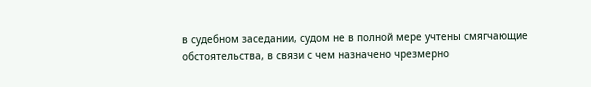в судебном заседании, судом не в полной мере учтены смягчающие обстоятельства, в связи с чем назначено чрезмерно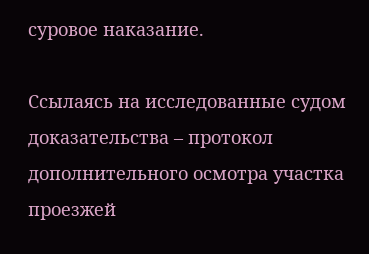суровое наказание.

Ссылаясь на исследованные судом доказательства – протокол дополнительного осмотра участка проезжей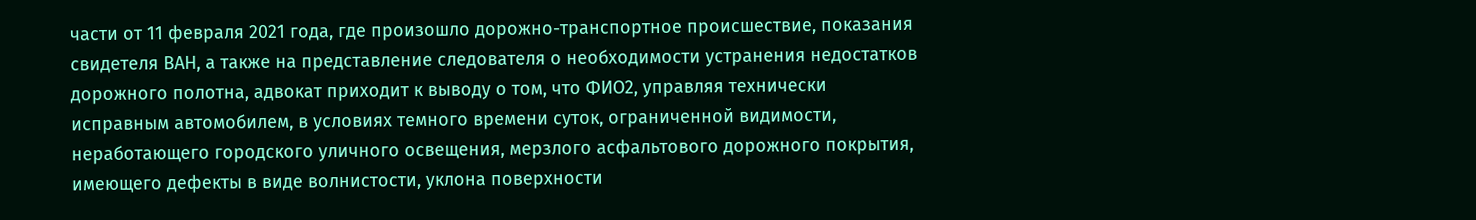части от 11 февраля 2021 года, где произошло дорожно-транспортное происшествие, показания свидетеля ВАН, а также на представление следователя о необходимости устранения недостатков дорожного полотна, адвокат приходит к выводу о том, что ФИО2, управляя технически исправным автомобилем, в условиях темного времени суток, ограниченной видимости, неработающего городского уличного освещения, мерзлого асфальтового дорожного покрытия, имеющего дефекты в виде волнистости, уклона поверхности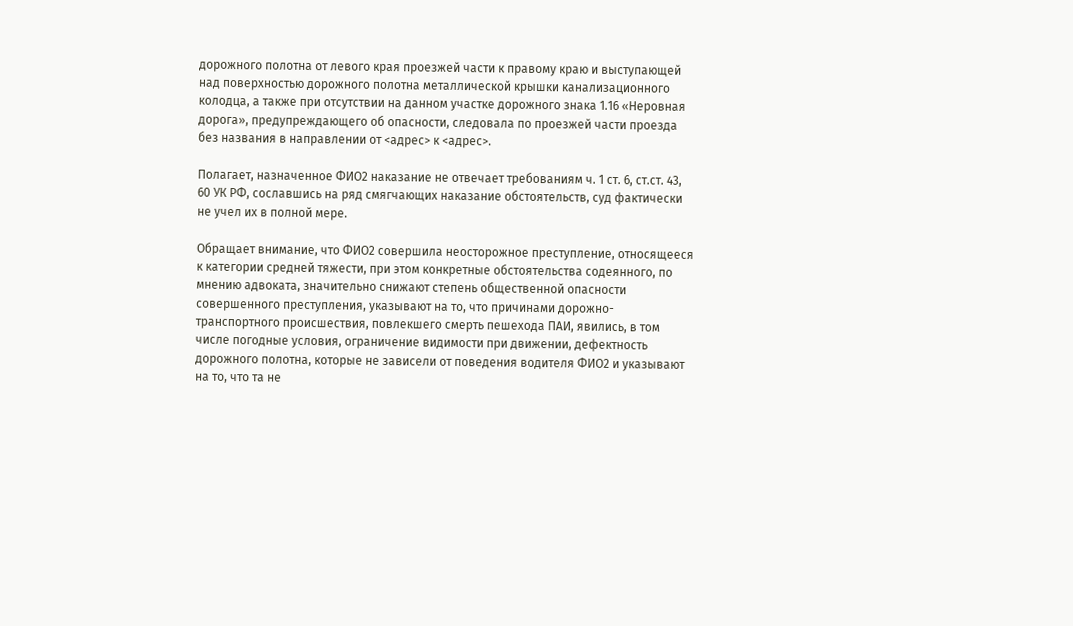дорожного полотна от левого края проезжей части к правому краю и выступающей над поверхностью дорожного полотна металлической крышки канализационного колодца, а также при отсутствии на данном участке дорожного знака 1.16 «Неровная дорога», предупреждающего об опасности, следовала по проезжей части проезда без названия в направлении от <адрес> к <адрес>.

Полагает, назначенное ФИО2 наказание не отвечает требованиям ч. 1 ст. 6, ст.ст. 43, 60 УК РФ, сославшись на ряд смягчающих наказание обстоятельств, суд фактически не учел их в полной мере.

Обращает внимание, что ФИО2 совершила неосторожное преступление, относящееся к категории средней тяжести, при этом конкретные обстоятельства содеянного, по мнению адвоката, значительно снижают степень общественной опасности совершенного преступления, указывают на то, что причинами дорожно-транспортного происшествия, повлекшего смерть пешехода ПАИ, явились, в том числе погодные условия, ограничение видимости при движении, дефектность дорожного полотна, которые не зависели от поведения водителя ФИО2 и указывают на то, что та не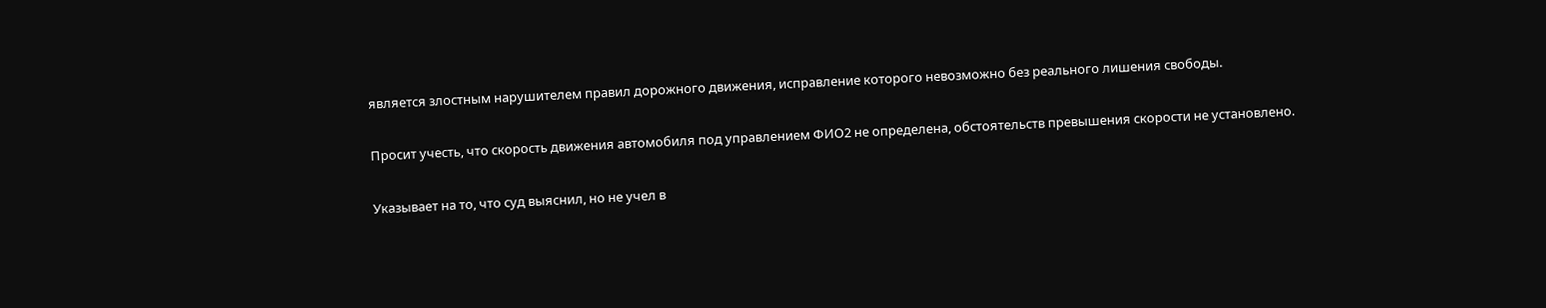является злостным нарушителем правил дорожного движения, исправление которого невозможно без реального лишения свободы.

Просит учесть, что скорость движения автомобиля под управлением ФИО2 не определена, обстоятельств превышения скорости не установлено.

Указывает на то, что суд выяснил, но не учел в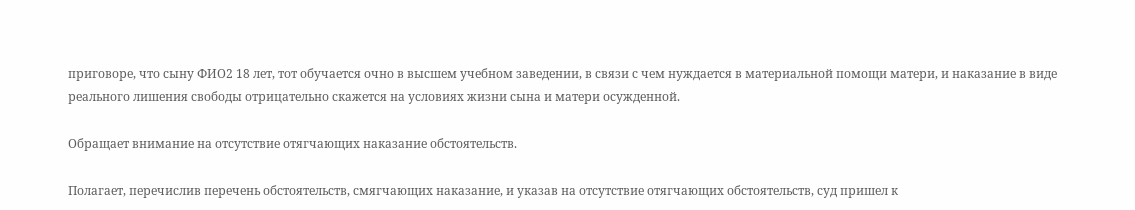приговоре, что сыну ФИО2 18 лет, тот обучается очно в высшем учебном заведении, в связи с чем нуждается в материальной помощи матери, и наказание в виде реального лишения свободы отрицательно скажется на условиях жизни сына и матери осужденной.

Обращает внимание на отсутствие отягчающих наказание обстоятельств.

Полагает, перечислив перечень обстоятельств, смягчающих наказание, и указав на отсутствие отягчающих обстоятельств, суд пришел к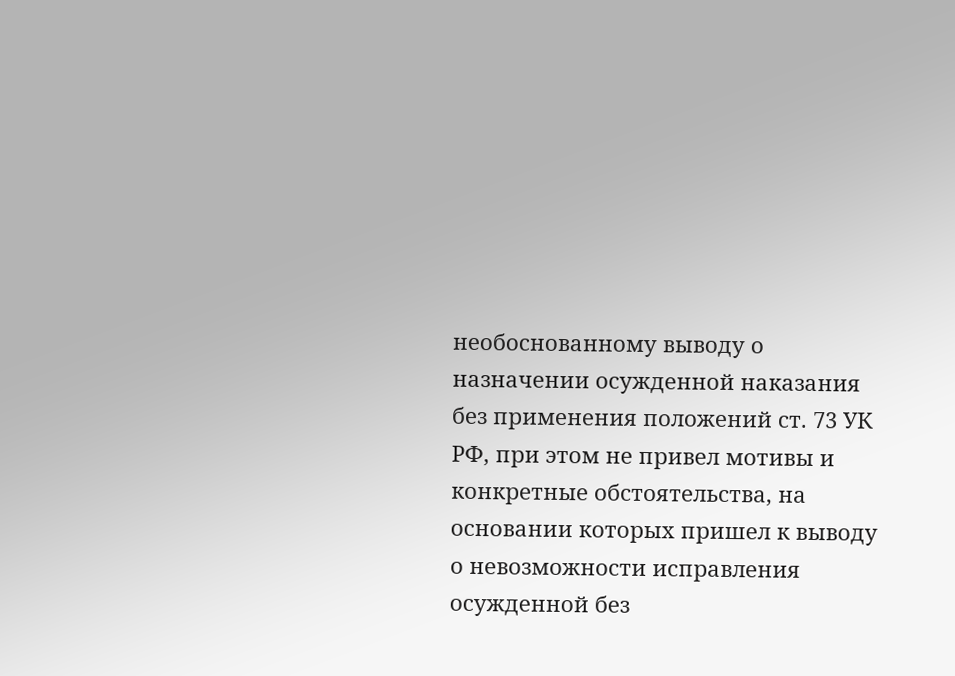необоснованному выводу о назначении осужденной наказания без применения положений ст. 73 УК РФ, при этом не привел мотивы и конкретные обстоятельства, на основании которых пришел к выводу о невозможности исправления осужденной без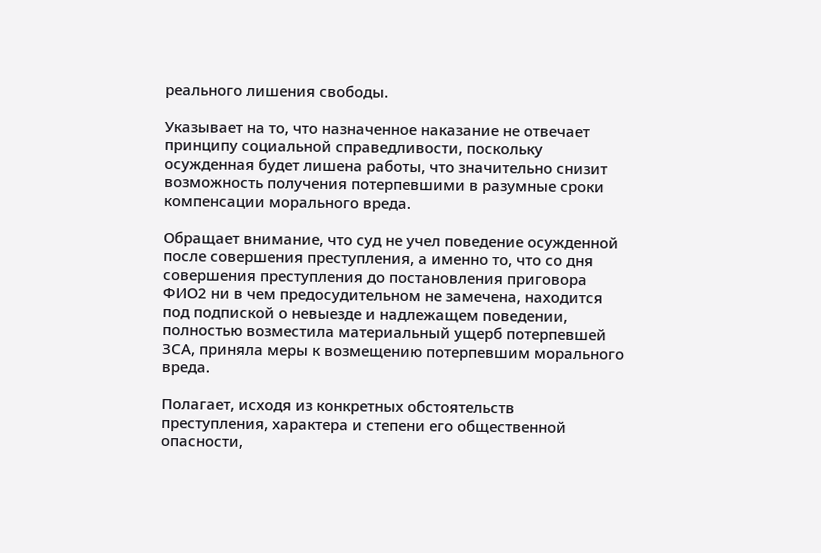реального лишения свободы.

Указывает на то, что назначенное наказание не отвечает принципу социальной справедливости, поскольку осужденная будет лишена работы, что значительно снизит возможность получения потерпевшими в разумные сроки компенсации морального вреда.

Обращает внимание, что суд не учел поведение осужденной после совершения преступления, а именно то, что со дня совершения преступления до постановления приговора ФИО2 ни в чем предосудительном не замечена, находится под подпиской о невыезде и надлежащем поведении, полностью возместила материальный ущерб потерпевшей ЗСА, приняла меры к возмещению потерпевшим морального вреда.

Полагает, исходя из конкретных обстоятельств преступления, характера и степени его общественной опасности,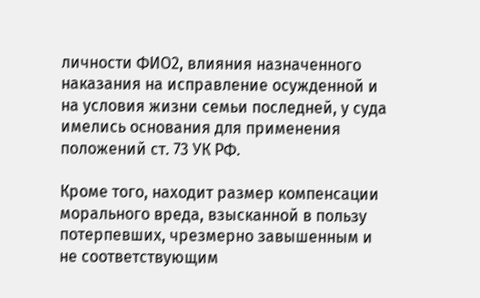личности ФИО2, влияния назначенного наказания на исправление осужденной и на условия жизни семьи последней, у суда имелись основания для применения положений ст. 73 УК РФ.

Кроме того, находит размер компенсации морального вреда, взысканной в пользу потерпевших, чрезмерно завышенным и не соответствующим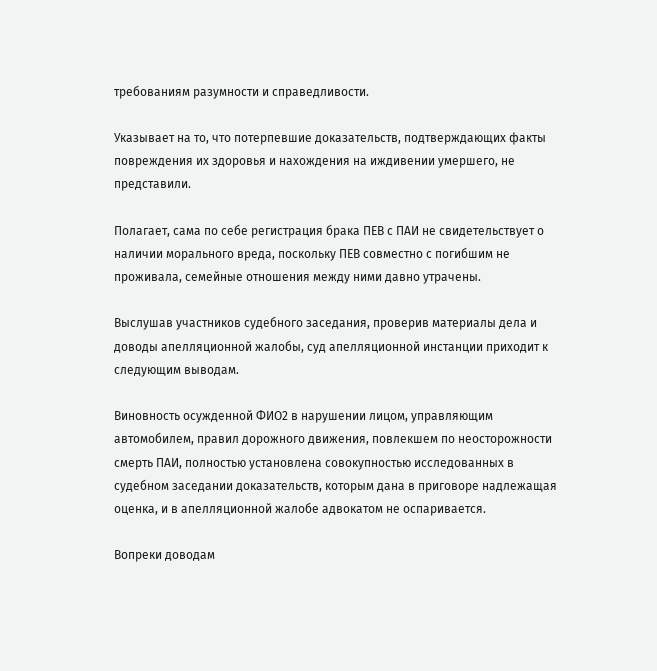требованиям разумности и справедливости.

Указывает на то, что потерпевшие доказательств, подтверждающих факты повреждения их здоровья и нахождения на иждивении умершего, не представили.

Полагает, сама по себе регистрация брака ПЕВ с ПАИ не свидетельствует о наличии морального вреда, поскольку ПЕВ совместно с погибшим не проживала, семейные отношения между ними давно утрачены.

Выслушав участников судебного заседания, проверив материалы дела и доводы апелляционной жалобы, суд апелляционной инстанции приходит к следующим выводам.

Виновность осужденной ФИО2 в нарушении лицом, управляющим автомобилем, правил дорожного движения, повлекшем по неосторожности смерть ПАИ, полностью установлена совокупностью исследованных в судебном заседании доказательств, которым дана в приговоре надлежащая оценка, и в апелляционной жалобе адвокатом не оспаривается.

Вопреки доводам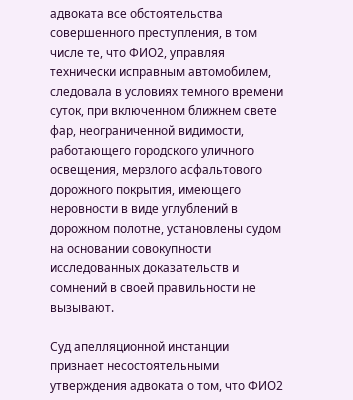адвоката все обстоятельства совершенного преступления, в том числе те, что ФИО2, управляя технически исправным автомобилем, следовала в условиях темного времени суток, при включенном ближнем свете фар, неограниченной видимости, работающего городского уличного освещения, мерзлого асфальтового дорожного покрытия, имеющего неровности в виде углублений в дорожном полотне, установлены судом на основании совокупности исследованных доказательств и сомнений в своей правильности не вызывают.

Суд апелляционной инстанции признает несостоятельными утверждения адвоката о том, что ФИО2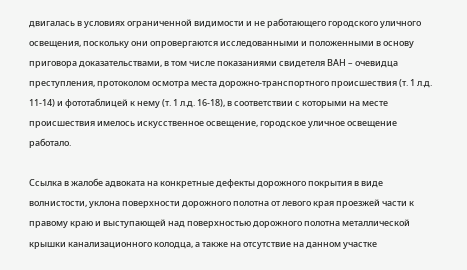двигалась в условиях ограниченной видимости и не работающего городского уличного освещения, поскольку они опровергаются исследованными и положенными в основу приговора доказательствами, в том числе показаниями свидетеля ВАН – очевидца преступления, протоколом осмотра места дорожно-транспортного происшествия (т. 1 л.д. 11-14) и фототаблицей к нему (т. 1 л.д. 16-18), в соответствии с которыми на месте происшествия имелось искусственное освещение, городское уличное освещение работало.

Ссылка в жалобе адвоката на конкретные дефекты дорожного покрытия в виде волнистости, уклона поверхности дорожного полотна от левого края проезжей части к правому краю и выступающей над поверхностью дорожного полотна металлической крышки канализационного колодца, а также на отсутствие на данном участке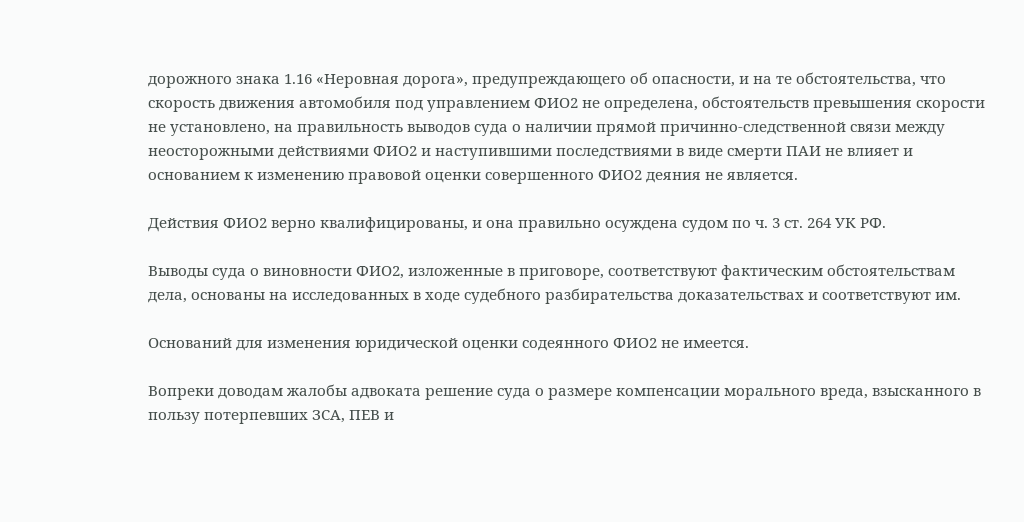дорожного знака 1.16 «Неровная дорога», предупреждающего об опасности, и на те обстоятельства, что скорость движения автомобиля под управлением ФИО2 не определена, обстоятельств превышения скорости не установлено, на правильность выводов суда о наличии прямой причинно-следственной связи между неосторожными действиями ФИО2 и наступившими последствиями в виде смерти ПАИ не влияет и основанием к изменению правовой оценки совершенного ФИО2 деяния не является.

Действия ФИО2 верно квалифицированы, и она правильно осуждена судом по ч. 3 ст. 264 УК РФ.

Выводы суда о виновности ФИО2, изложенные в приговоре, соответствуют фактическим обстоятельствам дела, основаны на исследованных в ходе судебного разбирательства доказательствах и соответствуют им.

Оснований для изменения юридической оценки содеянного ФИО2 не имеется.

Вопреки доводам жалобы адвоката решение суда о размере компенсации морального вреда, взысканного в пользу потерпевших ЗСА, ПЕВ и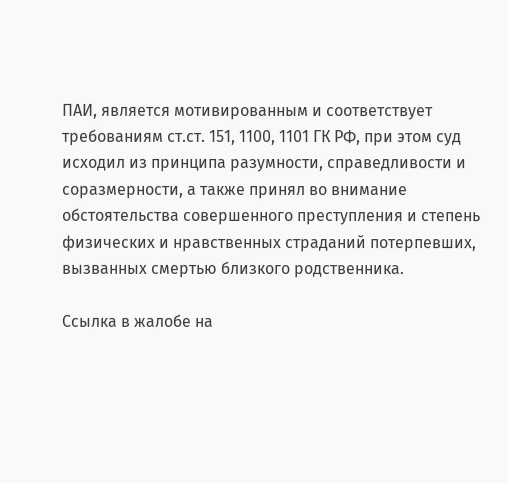ПАИ, является мотивированным и соответствует требованиям ст.ст. 151, 1100, 1101 ГК РФ, при этом суд исходил из принципа разумности, справедливости и соразмерности, а также принял во внимание обстоятельства совершенного преступления и степень физических и нравственных страданий потерпевших, вызванных смертью близкого родственника.

Ссылка в жалобе на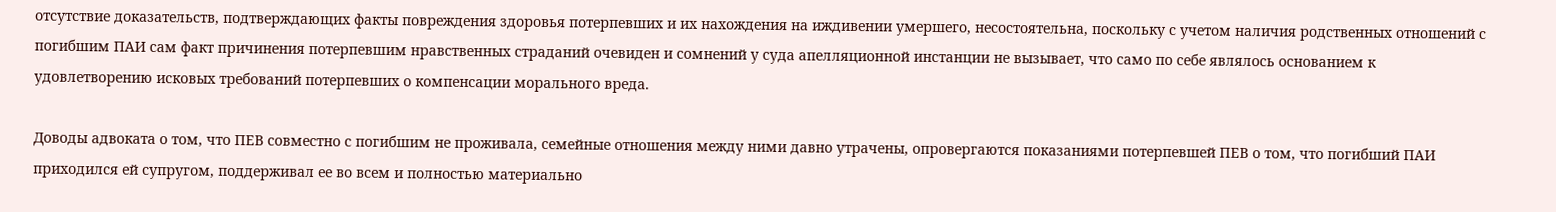отсутствие доказательств, подтверждающих факты повреждения здоровья потерпевших и их нахождения на иждивении умершего, несостоятельна, поскольку с учетом наличия родственных отношений с погибшим ПАИ сам факт причинения потерпевшим нравственных страданий очевиден и сомнений у суда апелляционной инстанции не вызывает, что само по себе являлось основанием к удовлетворению исковых требований потерпевших о компенсации морального вреда.

Доводы адвоката о том, что ПЕВ совместно с погибшим не проживала, семейные отношения между ними давно утрачены, опровергаются показаниями потерпевшей ПЕВ о том, что погибший ПАИ приходился ей супругом, поддерживал ее во всем и полностью материально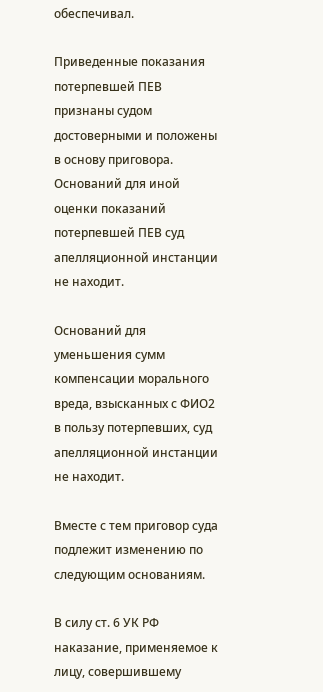обеспечивал.

Приведенные показания потерпевшей ПЕВ признаны судом достоверными и положены в основу приговора. Оснований для иной оценки показаний потерпевшей ПЕВ суд апелляционной инстанции не находит.

Оснований для уменьшения сумм компенсации морального вреда, взысканных с ФИО2 в пользу потерпевших, суд апелляционной инстанции не находит.

Вместе с тем приговор суда подлежит изменению по следующим основаниям.

В силу ст. 6 УК РФ наказание, применяемое к лицу, совершившему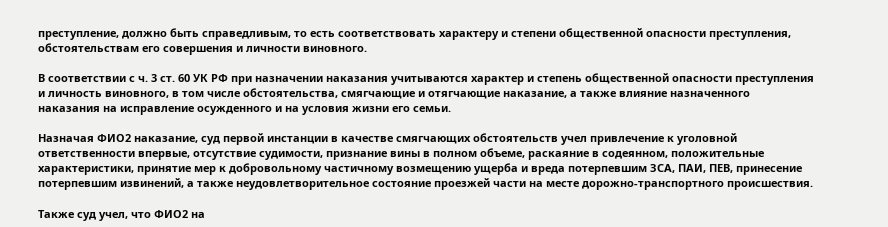преступление, должно быть справедливым, то есть соответствовать характеру и степени общественной опасности преступления, обстоятельствам его совершения и личности виновного.

В соответствии с ч. 3 ст. 60 УК РФ при назначении наказания учитываются характер и степень общественной опасности преступления и личность виновного, в том числе обстоятельства, смягчающие и отягчающие наказание, а также влияние назначенного наказания на исправление осужденного и на условия жизни его семьи.

Назначая ФИО2 наказание, суд первой инстанции в качестве смягчающих обстоятельств учел привлечение к уголовной ответственности впервые, отсутствие судимости, признание вины в полном объеме, раскаяние в содеянном, положительные характеристики, принятие мер к добровольному частичному возмещению ущерба и вреда потерпевшим ЗСА, ПАИ, ПЕВ, принесение потерпевшим извинений, а также неудовлетворительное состояние проезжей части на месте дорожно-транспортного происшествия.

Также суд учел, что ФИО2 на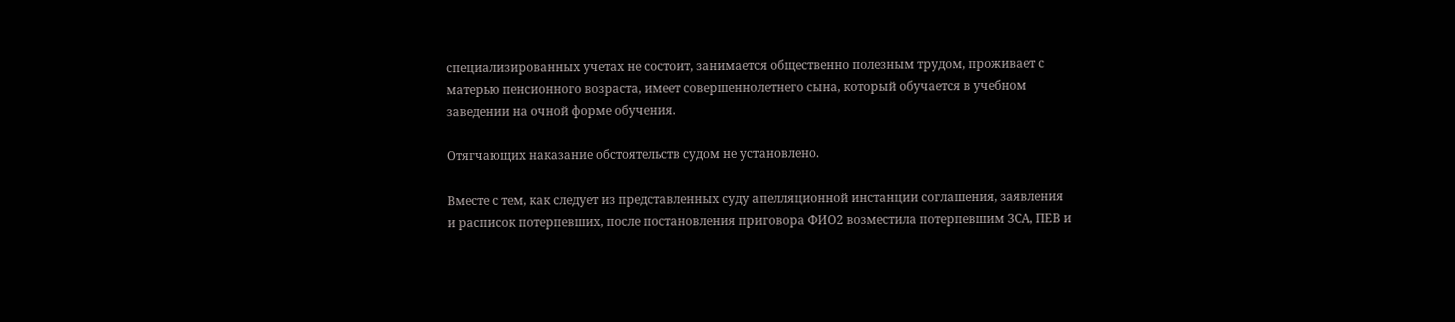специализированных учетах не состоит, занимается общественно полезным трудом, проживает с матерью пенсионного возраста, имеет совершеннолетнего сына, который обучается в учебном заведении на очной форме обучения.

Отягчающих наказание обстоятельств судом не установлено.

Вместе с тем, как следует из представленных суду апелляционной инстанции соглашения, заявления и расписок потерпевших, после постановления приговора ФИО2 возместила потерпевшим ЗСА, ПЕВ и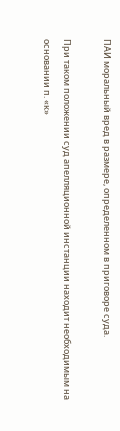ПАИ моральный вред в размере, определенном в приговоре суда.

При таком положении суд апелляционной инстанции находит необходимым на основании п. «к»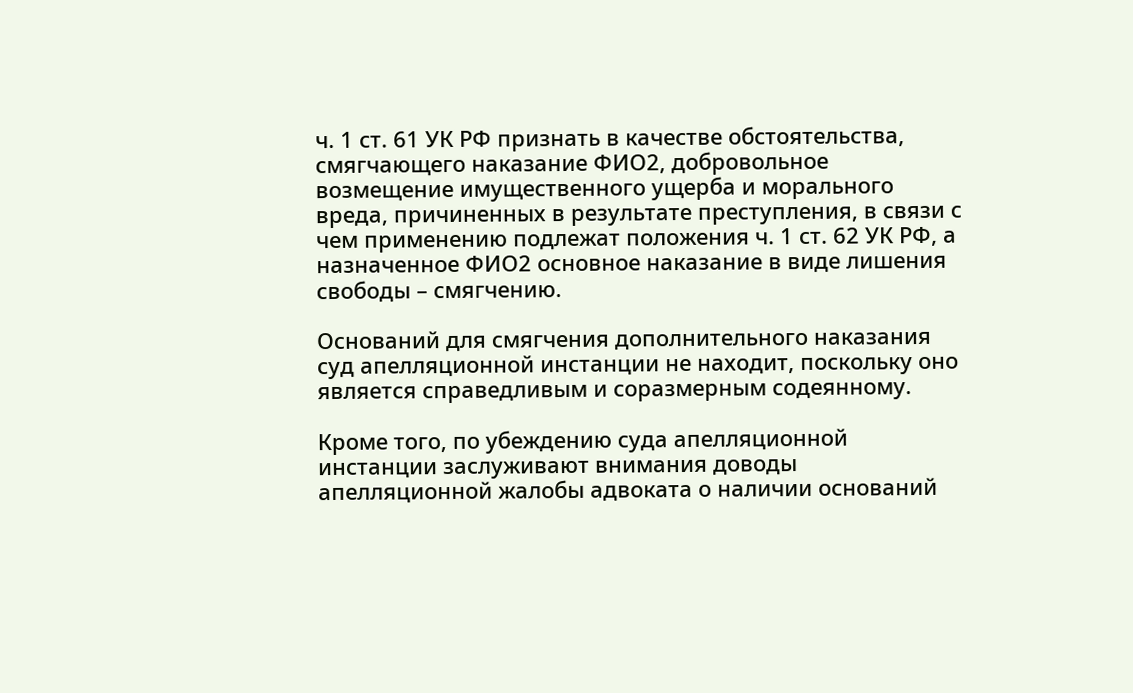ч. 1 ст. 61 УК РФ признать в качестве обстоятельства, смягчающего наказание ФИО2, добровольное возмещение имущественного ущерба и морального вреда, причиненных в результате преступления, в связи с чем применению подлежат положения ч. 1 ст. 62 УК РФ, а назначенное ФИО2 основное наказание в виде лишения свободы – смягчению.

Оснований для смягчения дополнительного наказания суд апелляционной инстанции не находит, поскольку оно является справедливым и соразмерным содеянному.

Кроме того, по убеждению суда апелляционной инстанции заслуживают внимания доводы апелляционной жалобы адвоката о наличии оснований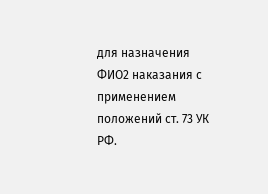для назначения ФИО2 наказания с применением положений ст. 73 УК РФ.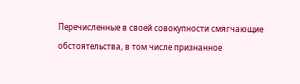Перечисленные в своей совокупности смягчающие обстоятельства, в том числе признанное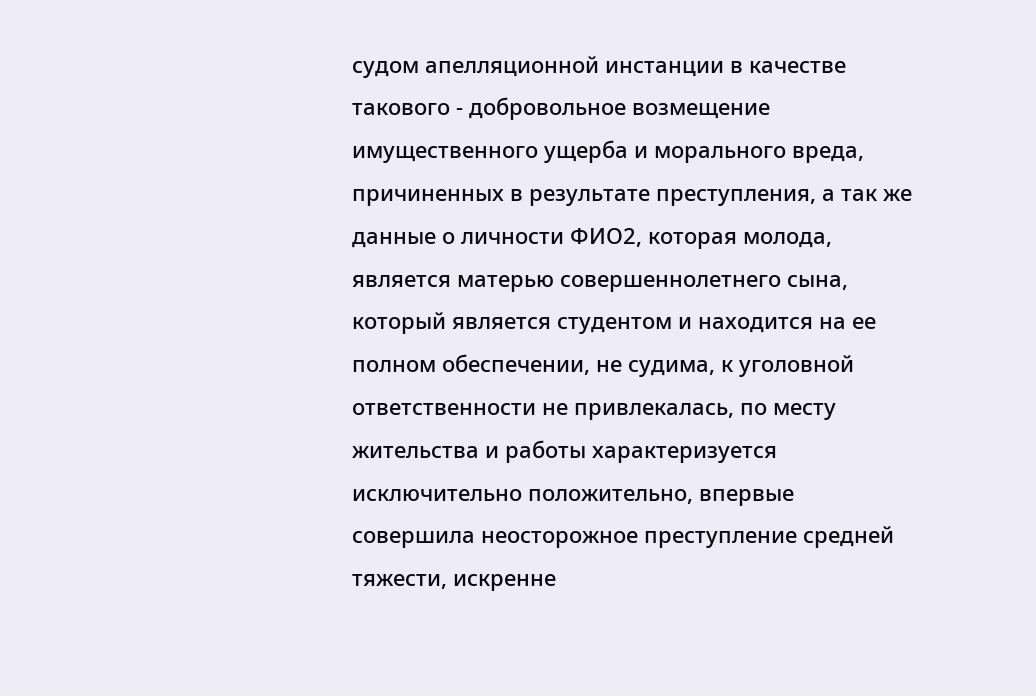судом апелляционной инстанции в качестве такового - добровольное возмещение имущественного ущерба и морального вреда, причиненных в результате преступления, а так же данные о личности ФИО2, которая молода, является матерью совершеннолетнего сына, который является студентом и находится на ее полном обеспечении, не судима, к уголовной ответственности не привлекалась, по месту жительства и работы характеризуется исключительно положительно, впервые совершила неосторожное преступление средней тяжести, искренне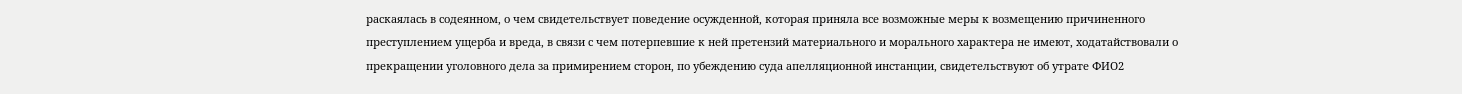раскаялась в содеянном, о чем свидетельствует поведение осужденной, которая приняла все возможные меры к возмещению причиненного преступлением ущерба и вреда, в связи с чем потерпевшие к ней претензий материального и морального характера не имеют, ходатайствовали о прекращении уголовного дела за примирением сторон, по убеждению суда апелляционной инстанции, свидетельствуют об утрате ФИО2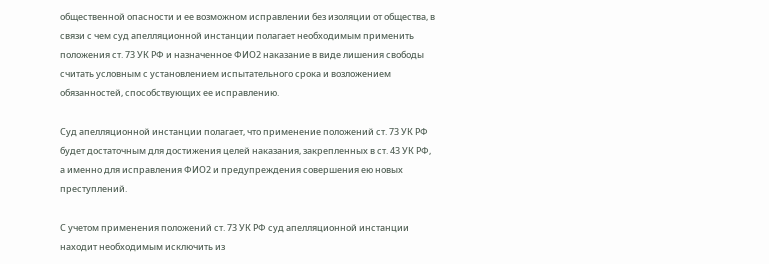общественной опасности и ее возможном исправлении без изоляции от общества, в связи с чем суд апелляционной инстанции полагает необходимым применить положения ст. 73 УК РФ и назначенное ФИО2 наказание в виде лишения свободы считать условным с установлением испытательного срока и возложением обязанностей, способствующих ее исправлению.

Суд апелляционной инстанции полагает, что применение положений ст. 73 УК РФ будет достаточным для достижения целей наказания, закрепленных в ст. 43 УК РФ, а именно для исправления ФИО2 и предупреждения совершения ею новых преступлений.

С учетом применения положений ст. 73 УК РФ суд апелляционной инстанции находит необходимым исключить из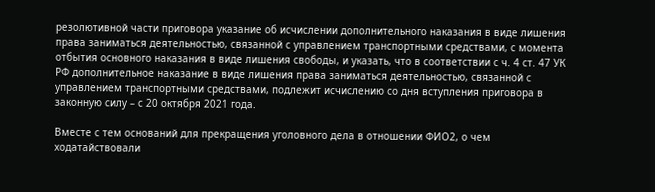резолютивной части приговора указание об исчислении дополнительного наказания в виде лишения права заниматься деятельностью, связанной с управлением транспортными средствами, с момента отбытия основного наказания в виде лишения свободы, и указать, что в соответствии с ч. 4 ст. 47 УК РФ дополнительное наказание в виде лишения права заниматься деятельностью, связанной с управлением транспортными средствами, подлежит исчислению со дня вступления приговора в законную силу – с 20 октября 2021 года.

Вместе с тем оснований для прекращения уголовного дела в отношении ФИО2, о чем ходатайствовали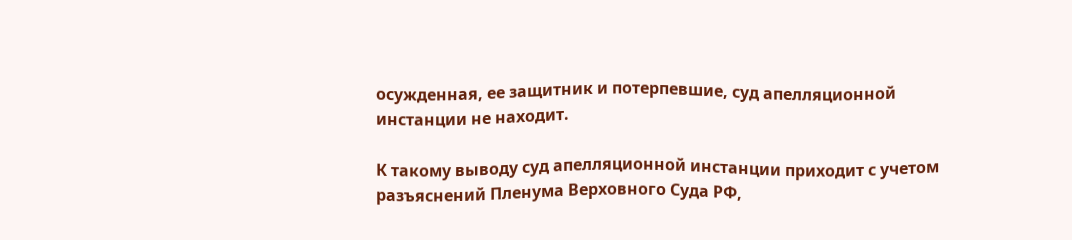осужденная, ее защитник и потерпевшие, суд апелляционной инстанции не находит.

К такому выводу суд апелляционной инстанции приходит с учетом разъяснений Пленума Верховного Суда РФ,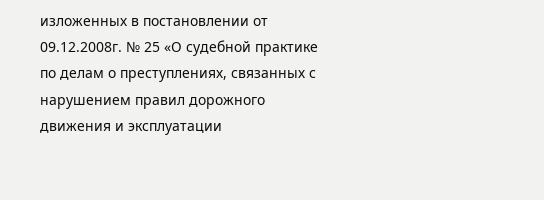изложенных в постановлении от 09.12.2008г. № 25 «О судебной практике по делам о преступлениях, связанных с нарушением правил дорожного движения и эксплуатации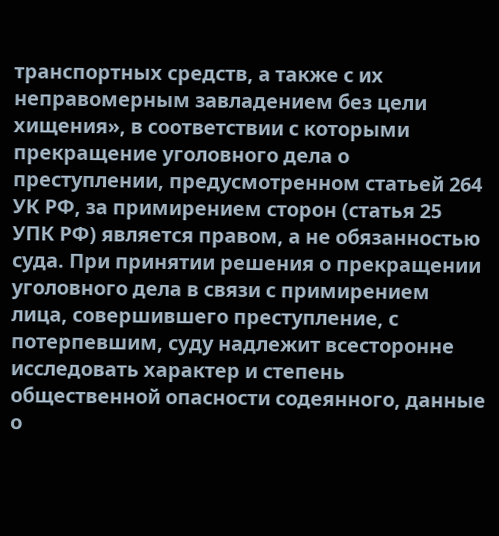транспортных средств, а также с их неправомерным завладением без цели хищения», в соответствии с которыми прекращение уголовного дела о преступлении, предусмотренном статьей 264 УК РФ, за примирением сторон (статья 25 УПК РФ) является правом, а не обязанностью суда. При принятии решения о прекращении уголовного дела в связи с примирением лица, совершившего преступление, с потерпевшим, суду надлежит всесторонне исследовать характер и степень общественной опасности содеянного, данные о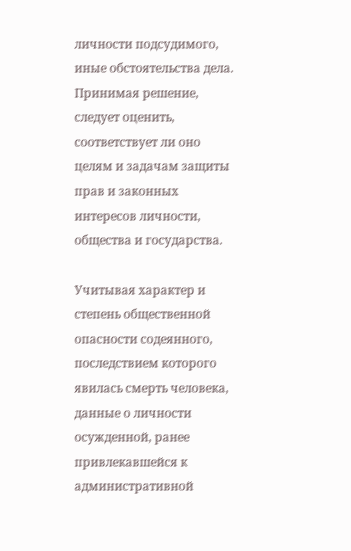личности подсудимого, иные обстоятельства дела. Принимая решение, следует оценить, соответствует ли оно целям и задачам защиты прав и законных интересов личности, общества и государства.

Учитывая характер и степень общественной опасности содеянного, последствием которого явилась смерть человека, данные о личности осужденной, ранее привлекавшейся к административной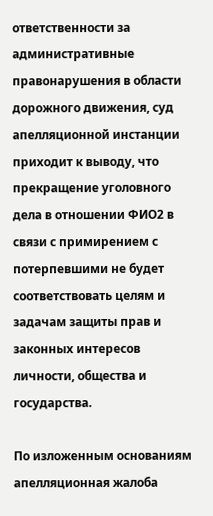ответственности за административные правонарушения в области дорожного движения, суд апелляционной инстанции приходит к выводу, что прекращение уголовного дела в отношении ФИО2 в связи с примирением с потерпевшими не будет соответствовать целям и задачам защиты прав и законных интересов личности, общества и государства.

По изложенным основаниям апелляционная жалоба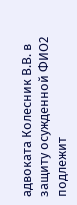адвоката Колесник В.В. в защиту осужденной ФИО2 подлежит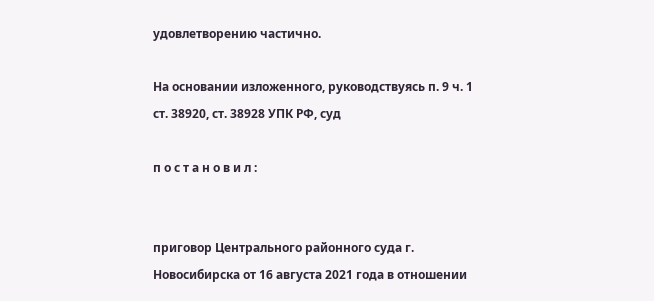удовлетворению частично.

На основании изложенного, руководствуясь п. 9 ч. 1 ст. 38920, ст. 38928 УПК РФ, суд

п о с т а н о в и л :


приговор Центрального районного суда г. Новосибирска от 16 августа 2021 года в отношении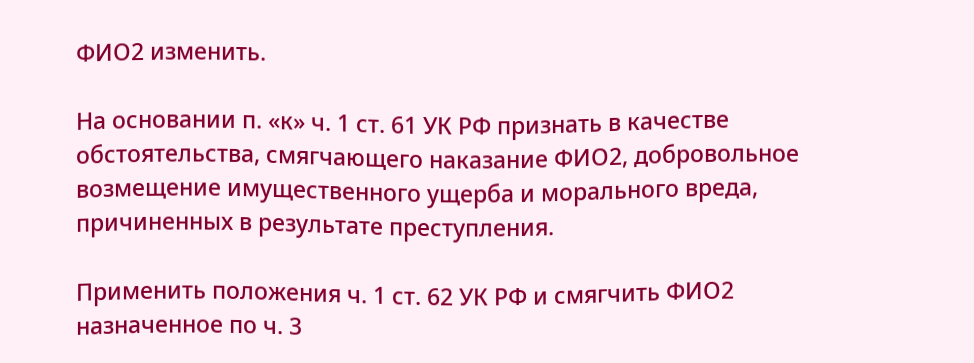ФИО2 изменить.

На основании п. «к» ч. 1 ст. 61 УК РФ признать в качестве обстоятельства, смягчающего наказание ФИО2, добровольное возмещение имущественного ущерба и морального вреда, причиненных в результате преступления.

Применить положения ч. 1 ст. 62 УК РФ и смягчить ФИО2 назначенное по ч. 3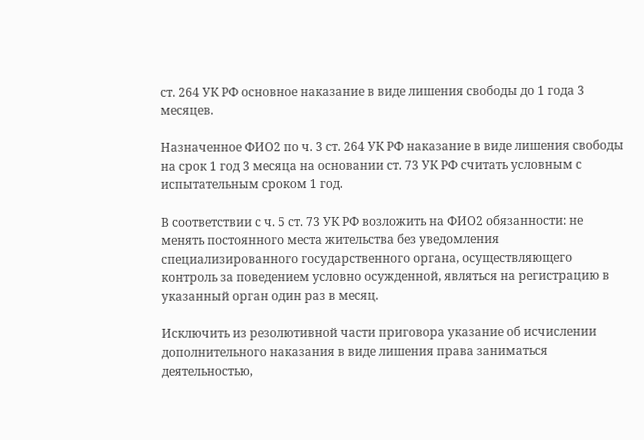ст. 264 УК РФ основное наказание в виде лишения свободы до 1 года 3 месяцев.

Назначенное ФИО2 по ч. 3 ст. 264 УК РФ наказание в виде лишения свободы на срок 1 год 3 месяца на основании ст. 73 УК РФ считать условным с испытательным сроком 1 год.

В соответствии с ч. 5 ст. 73 УК РФ возложить на ФИО2 обязанности: не менять постоянного места жительства без уведомления специализированного государственного органа, осуществляющего контроль за поведением условно осужденной, являться на регистрацию в указанный орган один раз в месяц.

Исключить из резолютивной части приговора указание об исчислении дополнительного наказания в виде лишения права заниматься деятельностью,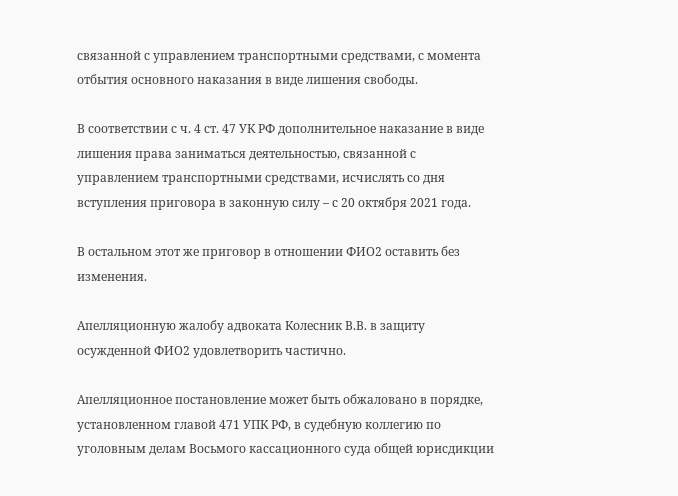связанной с управлением транспортными средствами, с момента отбытия основного наказания в виде лишения свободы.

В соответствии с ч. 4 ст. 47 УК РФ дополнительное наказание в виде лишения права заниматься деятельностью, связанной с управлением транспортными средствами, исчислять со дня вступления приговора в законную силу – с 20 октября 2021 года.

В остальном этот же приговор в отношении ФИО2 оставить без изменения.

Апелляционную жалобу адвоката Колесник В.В. в защиту осужденной ФИО2 удовлетворить частично.

Апелляционное постановление может быть обжаловано в порядке, установленном главой 471 УПК РФ, в судебную коллегию по уголовным делам Восьмого кассационного суда общей юрисдикции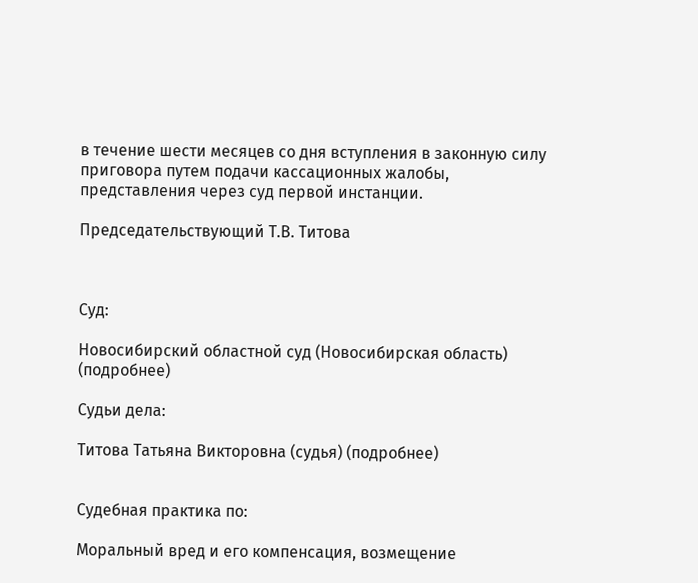в течение шести месяцев со дня вступления в законную силу приговора путем подачи кассационных жалобы, представления через суд первой инстанции.

Председательствующий Т.В. Титова



Суд:

Новосибирский областной суд (Новосибирская область) (подробнее)

Судьи дела:

Титова Татьяна Викторовна (судья) (подробнее)


Судебная практика по:

Моральный вред и его компенсация, возмещение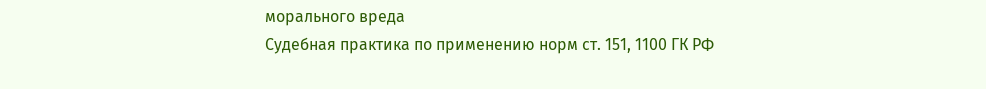морального вреда
Судебная практика по применению норм ст. 151, 1100 ГК РФ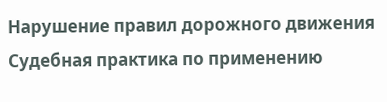Нарушение правил дорожного движения
Судебная практика по применению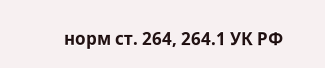норм ст. 264, 264.1 УК РФ